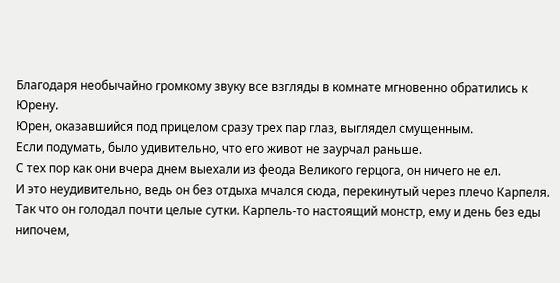Благодаря необычайно громкому звуку все взгляды в комнате мгновенно обратились к Юрену.
Юрен, оказавшийся под прицелом сразу трех пар глаз, выглядел смущенным.
Если подумать, было удивительно, что его живот не заурчал раньше.
С тех пор как они вчера днем выехали из феода Великого герцога, он ничего не ел.
И это неудивительно, ведь он без отдыха мчался сюда, перекинутый через плечо Карпеля.
Так что он голодал почти целые сутки. Карпель-то настоящий монстр, ему и день без еды нипочем,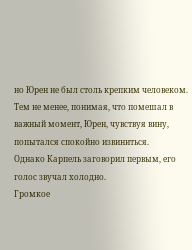но Юрен не был столь крепким человеком.
Тем не менее, понимая, что помешал в важный момент, Юрен, чувствуя вину, попытался спокойно извиниться.
Однако Карпель заговорил первым, его голос звучал холодно.
Громкое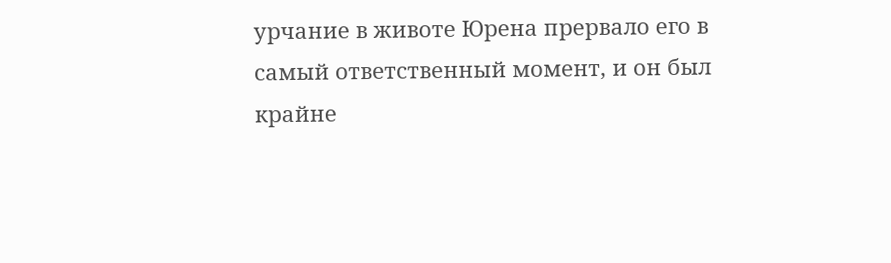урчание в животе Юрена прервало его в самый ответственный момент, и он был крайне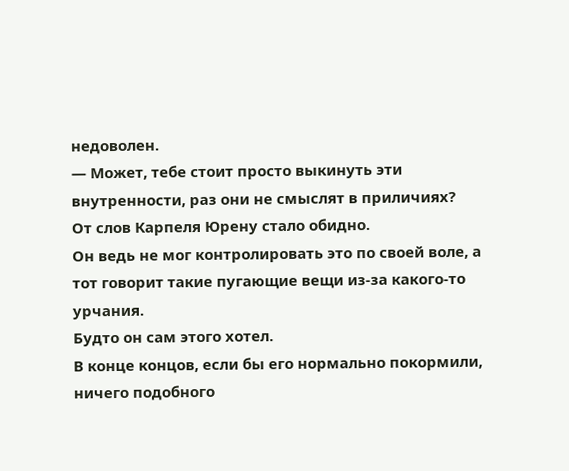недоволен.
— Может, тебе стоит просто выкинуть эти внутренности, раз они не смыслят в приличиях?
От слов Карпеля Юрену стало обидно.
Он ведь не мог контролировать это по своей воле, а тот говорит такие пугающие вещи из-за какого-то урчания.
Будто он сам этого хотел.
В конце концов, если бы его нормально покормили, ничего подобного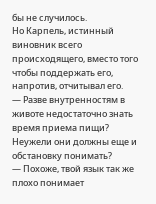бы не случилось.
Но Карпель, истинный виновник всего происходящего, вместо того чтобы поддержать его, напротив, отчитывал его.
— Разве внутренностям в животе недостаточно знать время приема пищи? Неужели они должны еще и обстановку понимать?
— Похоже, твой язык так же плохо понимает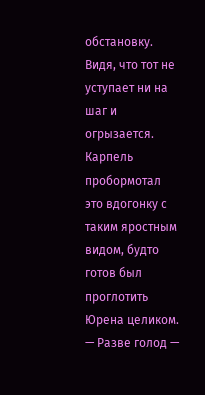обстановку.
Видя, что тот не уступает ни на шаг и огрызается.
Карпель пробормотал это вдогонку с таким яростным видом, будто готов был проглотить Юрена целиком.
— Разве голод —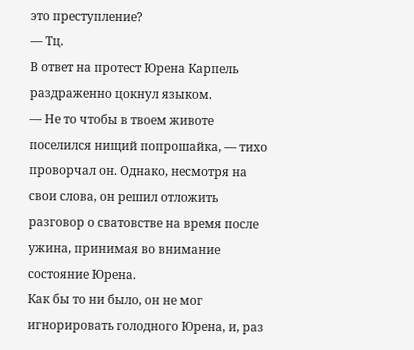это преступление?
— Тц.
В ответ на протест Юрена Карпель раздраженно цокнул языком.
— Не то чтобы в твоем животе поселился нищий попрошайка, — тихо проворчал он. Однако, несмотря на свои слова, он решил отложить разговор о сватовстве на время после ужина, принимая во внимание состояние Юрена.
Как бы то ни было, он не мог игнорировать голодного Юрена, и, раз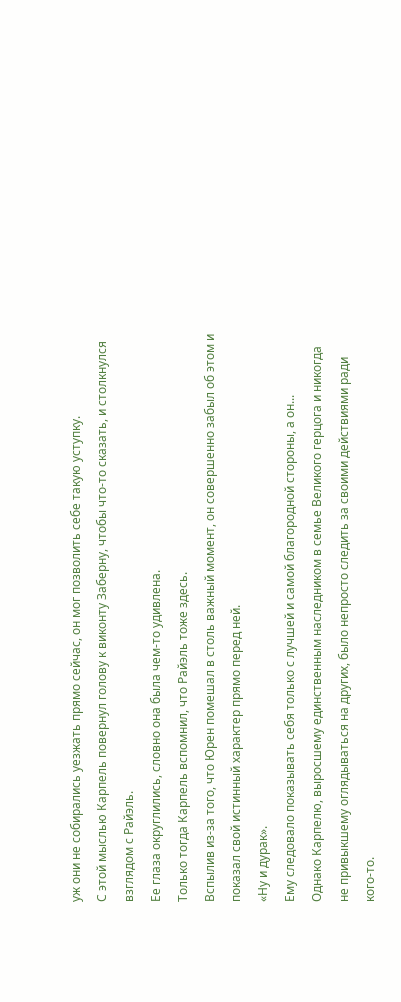уж они не собирались уезжать прямо сейчас, он мог позволить себе такую уступку.
С этой мыслью Карпель повернул голову к виконту Заберну, чтобы что-то сказать, и столкнулся взглядом с Райэль.
Ее глаза округлились, словно она была чем-то удивлена.
Только тогда Карпель вспомнил, что Райэль тоже здесь.
Вспылив из-за того, что Юрен помешал в столь важный момент, он совершенно забыл об этом и показал свой истинный характер прямо перед ней.
«Ну и дурак».
Ему следовало показывать себя только с лучшей и самой благородной стороны, а он...
Однако Карпелю, выросшему единственным наследником в семье Великого герцога и никогда не привыкшему оглядываться на других, было непросто следить за своими действиями ради кого-то.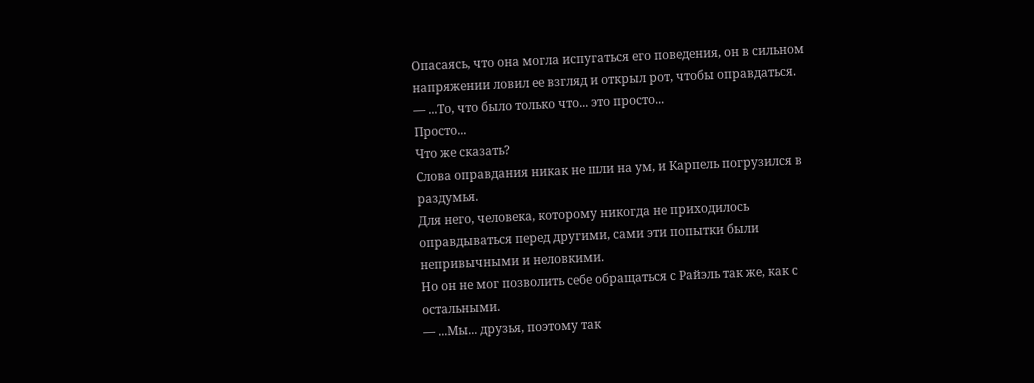Опасаясь, что она могла испугаться его поведения, он в сильном напряжении ловил ее взгляд и открыл рот, чтобы оправдаться.
— ...То, что было только что... это просто...
Просто...
Что же сказать?
Слова оправдания никак не шли на ум, и Карпель погрузился в раздумья.
Для него, человека, которому никогда не приходилось оправдываться перед другими, сами эти попытки были непривычными и неловкими.
Но он не мог позволить себе обращаться с Райэль так же, как с остальными.
— ...Мы... друзья, поэтому так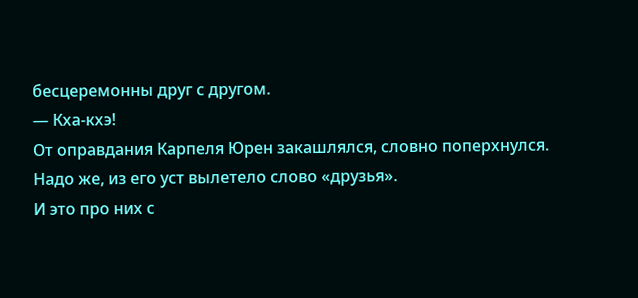бесцеремонны друг с другом.
— Кха-кхэ!
От оправдания Карпеля Юрен закашлялся, словно поперхнулся.
Надо же, из его уст вылетело слово «друзья».
И это про них с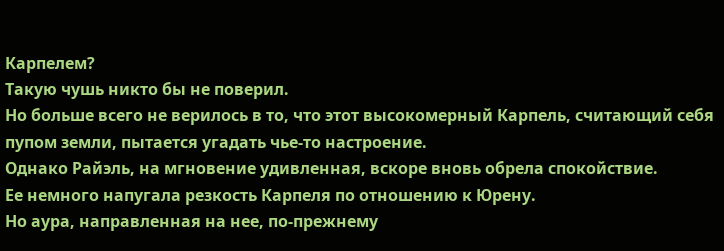Карпелем?
Такую чушь никто бы не поверил.
Но больше всего не верилось в то, что этот высокомерный Карпель, считающий себя пупом земли, пытается угадать чье-то настроение.
Однако Райэль, на мгновение удивленная, вскоре вновь обрела спокойствие.
Ее немного напугала резкость Карпеля по отношению к Юрену.
Но аура, направленная на нее, по-прежнему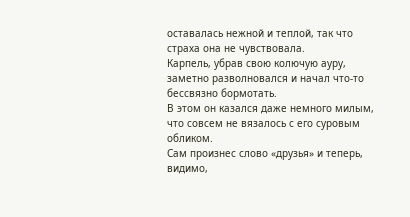оставалась нежной и теплой, так что страха она не чувствовала.
Карпель, убрав свою колючую ауру, заметно разволновался и начал что-то бессвязно бормотать.
В этом он казался даже немного милым, что совсем не вязалось с его суровым обликом.
Сам произнес слово «друзья» и теперь, видимо,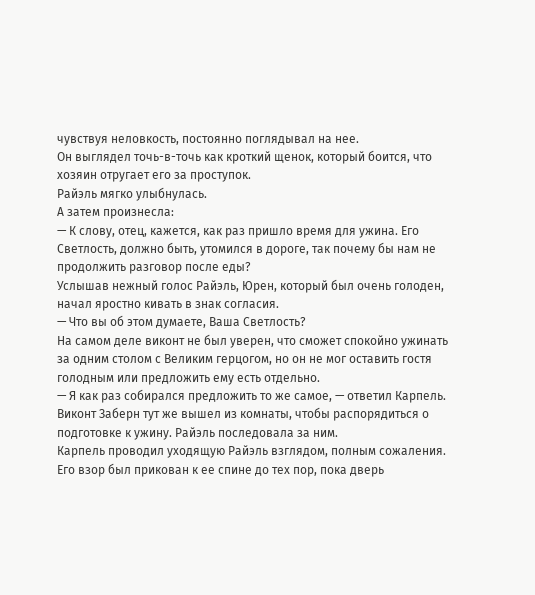чувствуя неловкость, постоянно поглядывал на нее.
Он выглядел точь-в-точь как кроткий щенок, который боится, что хозяин отругает его за проступок.
Райэль мягко улыбнулась.
А затем произнесла:
— К слову, отец, кажется, как раз пришло время для ужина. Его Светлость, должно быть, утомился в дороге, так почему бы нам не продолжить разговор после еды?
Услышав нежный голос Райэль, Юрен, который был очень голоден, начал яростно кивать в знак согласия.
— Что вы об этом думаете, Ваша Светлость?
На самом деле виконт не был уверен, что сможет спокойно ужинать за одним столом с Великим герцогом, но он не мог оставить гостя голодным или предложить ему есть отдельно.
— Я как раз собирался предложить то же самое, — ответил Карпель.
Виконт Заберн тут же вышел из комнаты, чтобы распорядиться о подготовке к ужину. Райэль последовала за ним.
Карпель проводил уходящую Райэль взглядом, полным сожаления.
Его взор был прикован к ее спине до тех пор, пока дверь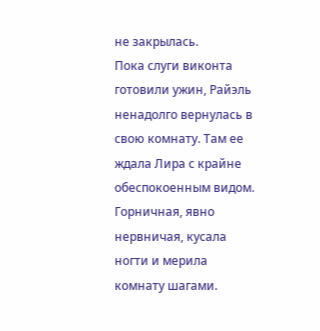не закрылась.
Пока слуги виконта готовили ужин, Райэль ненадолго вернулась в свою комнату. Там ее ждала Лира с крайне обеспокоенным видом.
Горничная, явно нервничая, кусала ногти и мерила комнату шагами.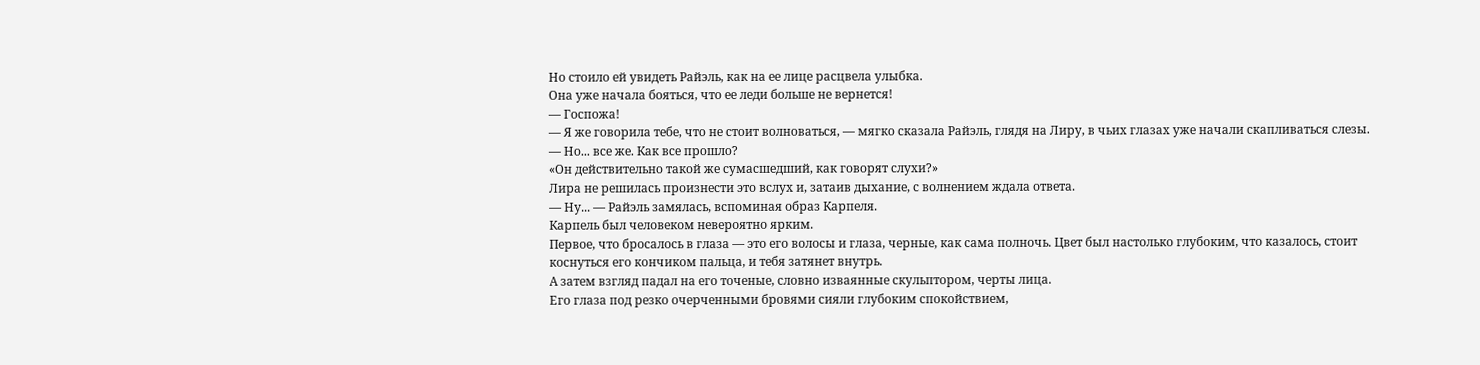Но стоило ей увидеть Райэль, как на ее лице расцвела улыбка.
Она уже начала бояться, что ее леди больше не вернется!
— Госпожа!
— Я же говорила тебе, что не стоит волноваться, — мягко сказала Райэль, глядя на Лиру, в чьих глазах уже начали скапливаться слезы.
— Но... все же. Как все прошло?
«Он действительно такой же сумасшедший, как говорят слухи?»
Лира не решилась произнести это вслух и, затаив дыхание, с волнением ждала ответа.
— Ну... — Райэль замялась, вспоминая образ Карпеля.
Карпель был человеком невероятно ярким.
Первое, что бросалось в глаза — это его волосы и глаза, черные, как сама полночь. Цвет был настолько глубоким, что казалось, стоит коснуться его кончиком пальца, и тебя затянет внутрь.
А затем взгляд падал на его точеные, словно изваянные скульптором, черты лица.
Его глаза под резко очерченными бровями сияли глубоким спокойствием,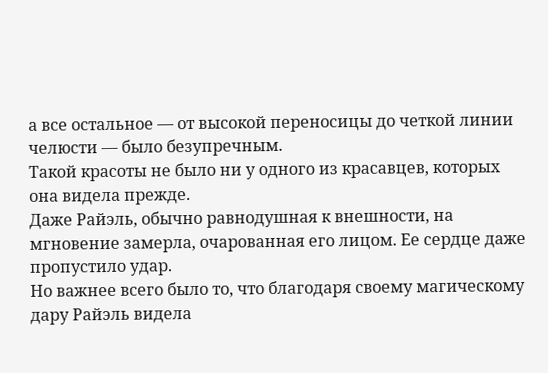а все остальное — от высокой переносицы до четкой линии челюсти — было безупречным.
Такой красоты не было ни у одного из красавцев, которых она видела прежде.
Даже Райэль, обычно равнодушная к внешности, на мгновение замерла, очарованная его лицом. Ее сердце даже пропустило удар.
Но важнее всего было то, что благодаря своему магическому дару Райэль видела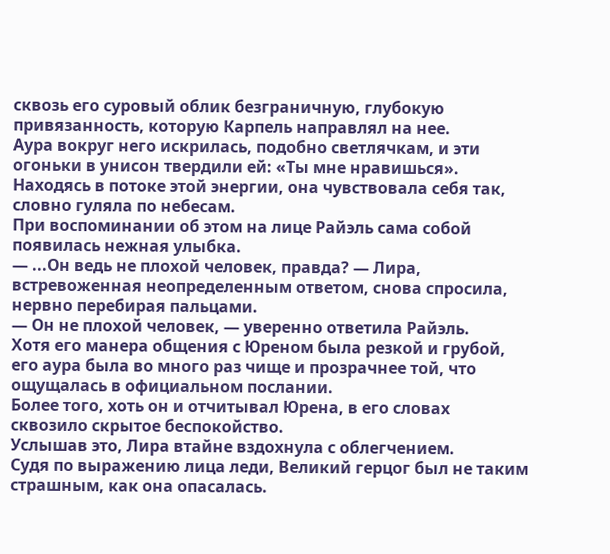сквозь его суровый облик безграничную, глубокую привязанность, которую Карпель направлял на нее.
Аура вокруг него искрилась, подобно светлячкам, и эти огоньки в унисон твердили ей: «Ты мне нравишься».
Находясь в потоке этой энергии, она чувствовала себя так, словно гуляла по небесам.
При воспоминании об этом на лице Райэль сама собой появилась нежная улыбка.
— ...Он ведь не плохой человек, правда? — Лира, встревоженная неопределенным ответом, снова спросила, нервно перебирая пальцами.
— Он не плохой человек, — уверенно ответила Райэль.
Хотя его манера общения с Юреном была резкой и грубой, его аура была во много раз чище и прозрачнее той, что ощущалась в официальном послании.
Более того, хоть он и отчитывал Юрена, в его словах сквозило скрытое беспокойство.
Услышав это, Лира втайне вздохнула с облегчением.
Судя по выражению лица леди, Великий герцог был не таким страшным, как она опасалась.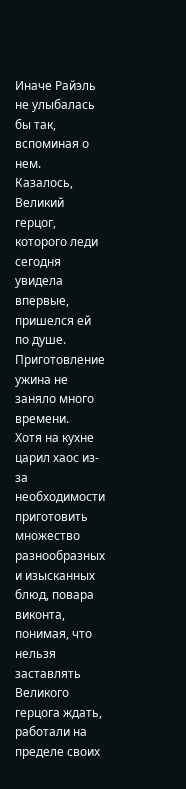Иначе Райэль не улыбалась бы так, вспоминая о нем.
Казалось, Великий герцог, которого леди сегодня увидела впервые, пришелся ей по душе.
Приготовление ужина не заняло много времени.
Хотя на кухне царил хаос из-за необходимости приготовить множество разнообразных и изысканных блюд, повара виконта, понимая, что нельзя заставлять Великого герцога ждать, работали на пределе своих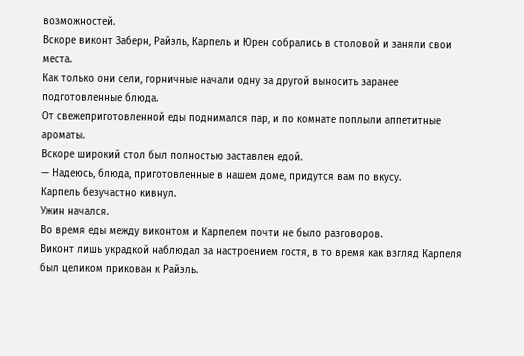возможностей.
Вскоре виконт Заберн, Райэль, Карпель и Юрен собрались в столовой и заняли свои места.
Как только они сели, горничные начали одну за другой выносить заранее подготовленные блюда.
От свежеприготовленной еды поднимался пар, и по комнате поплыли аппетитные ароматы.
Вскоре широкий стол был полностью заставлен едой.
— Надеюсь, блюда, приготовленные в нашем доме, придутся вам по вкусу.
Карпель безучастно кивнул.
Ужин начался.
Во время еды между виконтом и Карпелем почти не было разговоров.
Виконт лишь украдкой наблюдал за настроением гостя, в то время как взгляд Карпеля был целиком прикован к Райэль.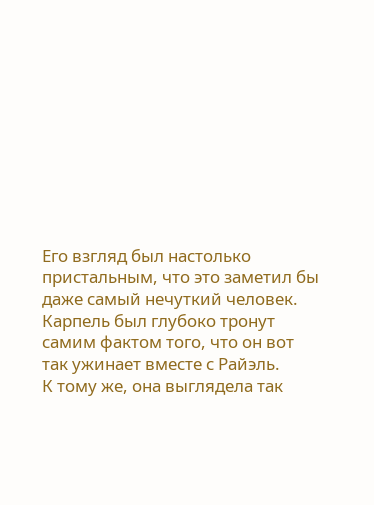Его взгляд был настолько пристальным, что это заметил бы даже самый нечуткий человек.
Карпель был глубоко тронут самим фактом того, что он вот так ужинает вместе с Райэль.
К тому же, она выглядела так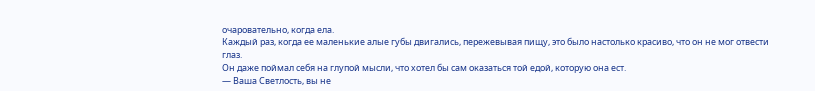очаровательно, когда ела.
Каждый раз, когда ее маленькие алые губы двигались, пережевывая пищу, это было настолько красиво, что он не мог отвести глаз.
Он даже поймал себя на глупой мысли, что хотел бы сам оказаться той едой, которую она ест.
— Ваша Светлость, вы не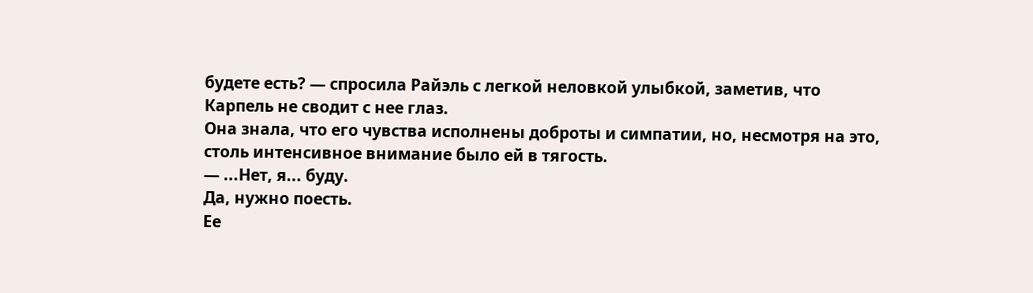будете есть? — спросила Райэль с легкой неловкой улыбкой, заметив, что Карпель не сводит с нее глаз.
Она знала, что его чувства исполнены доброты и симпатии, но, несмотря на это, столь интенсивное внимание было ей в тягость.
— ...Нет, я... буду.
Да, нужно поесть.
Ее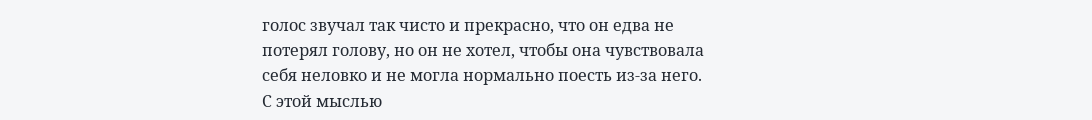голос звучал так чисто и прекрасно, что он едва не потерял голову, но он не хотел, чтобы она чувствовала себя неловко и не могла нормально поесть из-за него.
С этой мыслью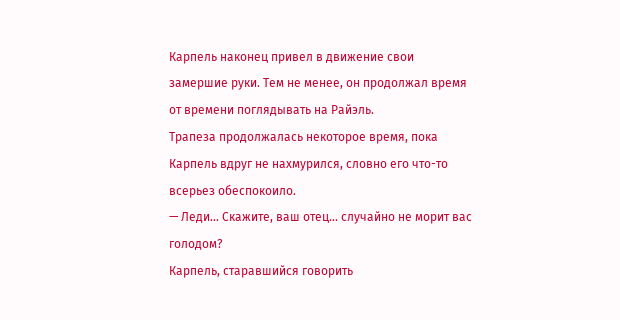Карпель наконец привел в движение свои замершие руки. Тем не менее, он продолжал время от времени поглядывать на Райэль.
Трапеза продолжалась некоторое время, пока Карпель вдруг не нахмурился, словно его что-то всерьез обеспокоило.
— Леди... Скажите, ваш отец... случайно не морит вас голодом?
Карпель, старавшийся говорить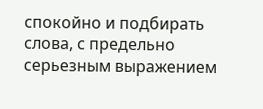спокойно и подбирать слова, с предельно серьезным выражением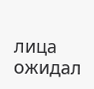лица ожидал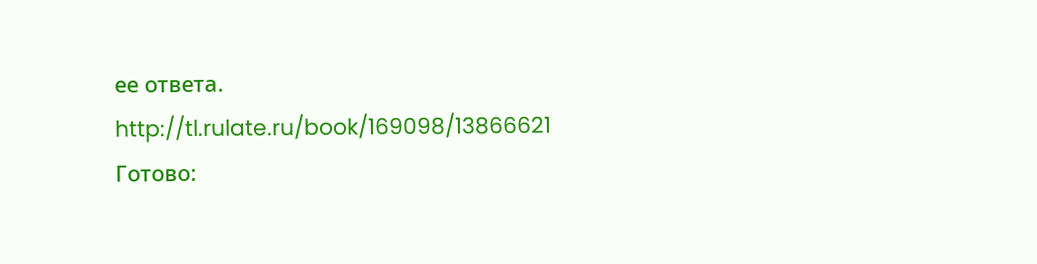ее ответа.
http://tl.rulate.ru/book/169098/13866621
Готово: